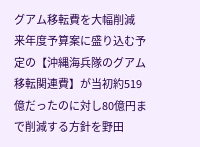グアム移転費を大幅削減
来年度予算案に盛り込む予定の【沖縄海兵隊のグアム移転関連費】が当初約519億だったのに対し80億円まで削減する方針を野田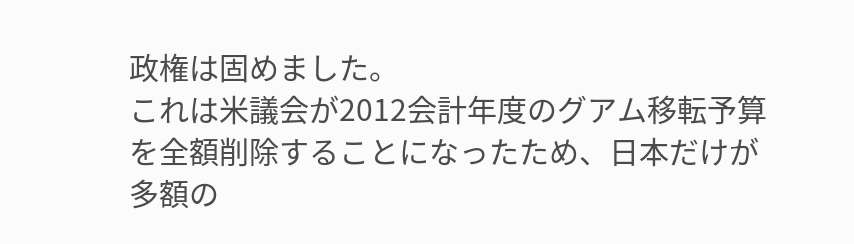政権は固めました。
これは米議会が2012会計年度のグアム移転予算を全額削除することになったため、日本だけが多額の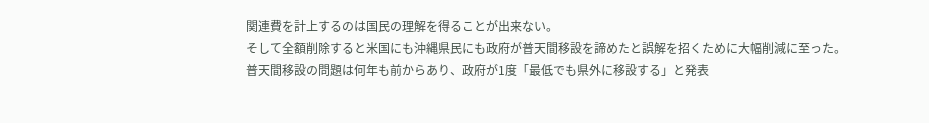関連費を計上するのは国民の理解を得ることが出来ない。
そして全額削除すると米国にも沖縄県民にも政府が普天間移設を諦めたと誤解を招くために大幅削減に至った。
普天間移設の問題は何年も前からあり、政府が1度「最低でも県外に移設する」と発表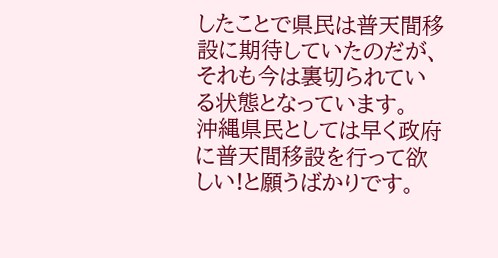したことで県民は普天間移設に期待していたのだが、それも今は裏切られている状態となっています。
沖縄県民としては早く政府に普天間移設を行って欲しい!と願うばかりです。